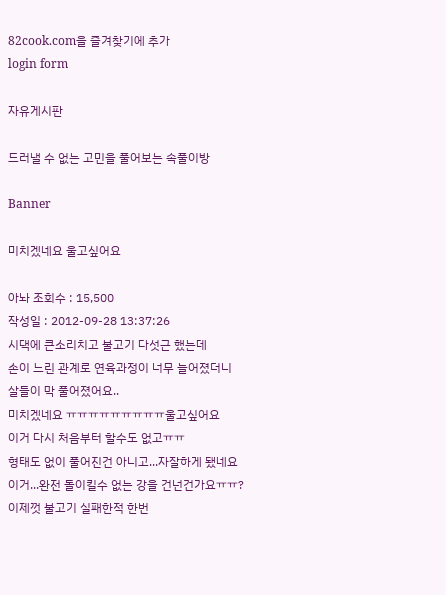82cook.com을 즐겨찾기에 추가
login form

자유게시판

드러낼 수 없는 고민을 풀어보는 속풀이방

Banner

미치겠네요 울고싶어요

아놔 조회수 : 15,500
작성일 : 2012-09-28 13:37:26
시댁에 큰소리치고 불고기 다섯근 했는데
손이 느린 관계로 연육과정이 너무 늘어졌더니
살들이 막 풀어졌어요..
미치겠네요 ㅠㅠㅠㅠㅠㅠㅠㅠㅠ울고싶어요
이거 다시 처음부터 할수도 없고ㅠㅠ
형태도 없이 풀어진건 아니고...자잘하게 됐네요
이거...완전 돌이킬수 없는 강을 건넌건가요ㅠㅠ?
이제껏 불고기 실패한적 한번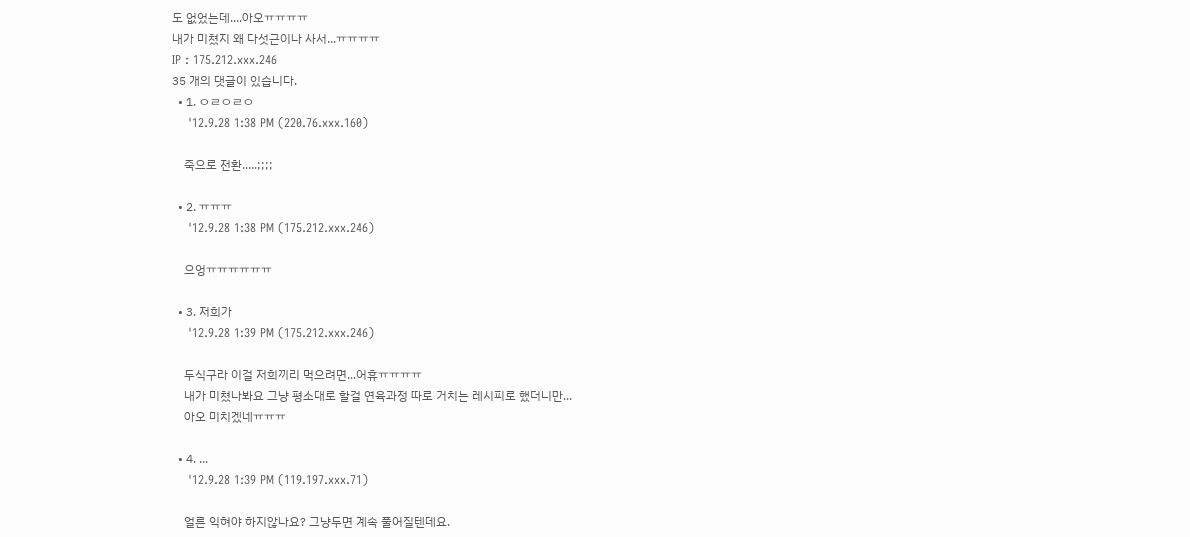도 없었는데....아오ㅠㅠㅠㅠ
내가 미쳤지 왜 다섯근이나 사서...ㅠㅠㅠㅠ
IP : 175.212.xxx.246
35 개의 댓글이 있습니다.
  • 1. ㅇㄹㅇㄹㅇ
    '12.9.28 1:38 PM (220.76.xxx.160)

    죽으로 전환.....;;;;

  • 2. ㅠㅠㅠ
    '12.9.28 1:38 PM (175.212.xxx.246)

    으엉ㅠㅠㅠㅠㅠㅠ

  • 3. 저희가
    '12.9.28 1:39 PM (175.212.xxx.246)

    두식구라 이걸 저희끼리 먹으려면...어휴ㅠㅠㅠㅠ
    내가 미쳤나봐요 그냥 평소대로 할걸 연육과정 따로 거치는 레시피로 했더니만...
    아오 미치겠네ㅠㅠㅠ

  • 4. ...
    '12.9.28 1:39 PM (119.197.xxx.71)

    얼른 익혀야 하지않나요? 그냥두면 계속 풀어질텐데요.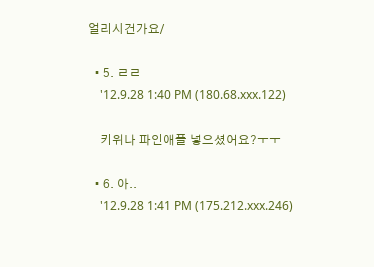얼리시건가요/

  • 5. ㄹㄹ
    '12.9.28 1:40 PM (180.68.xxx.122)

    키위나 파인애플 넣으셨어요?ㅜㅜ

  • 6. 아..
    '12.9.28 1:41 PM (175.212.xxx.246)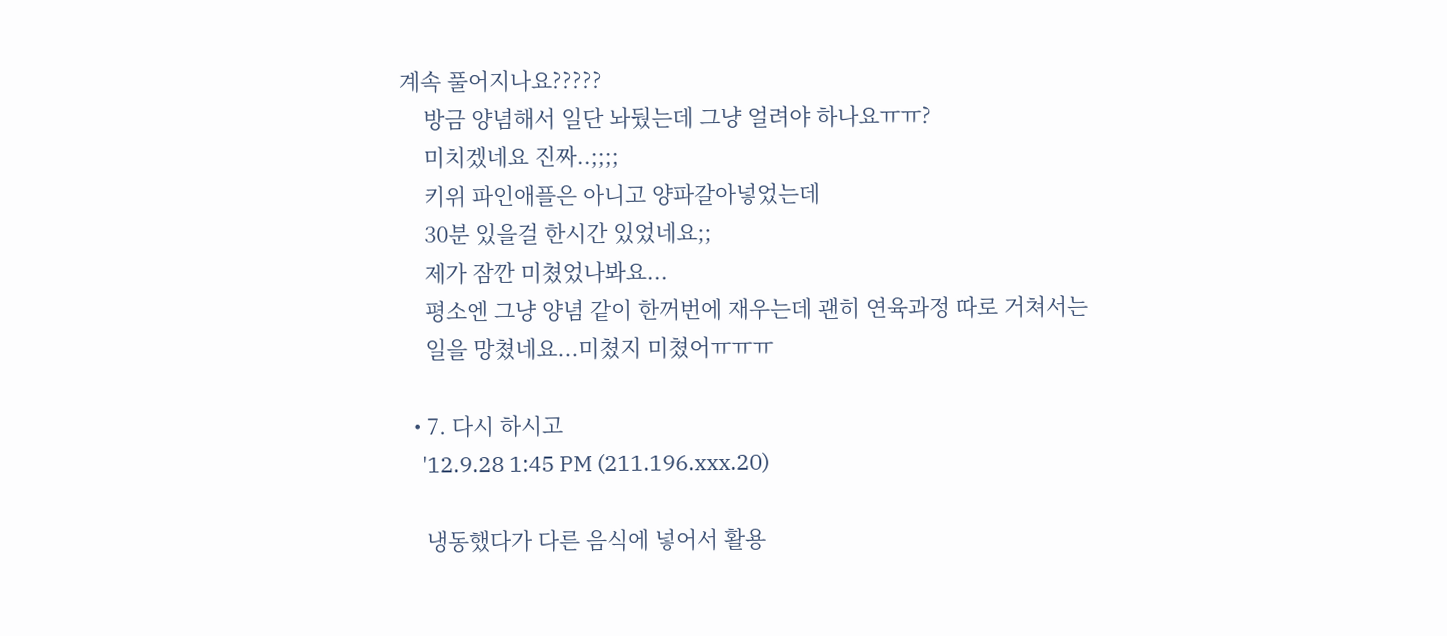계속 풀어지나요?????
    방금 양념해서 일단 놔뒀는데 그냥 얼려야 하나요ㅠㅠ?
    미치겠네요 진짜..;;;;
    키위 파인애플은 아니고 양파갈아넣었는데
    30분 있을걸 한시간 있었네요;;
    제가 잠깐 미쳤었나봐요...
    평소엔 그냥 양념 같이 한꺼번에 재우는데 괜히 연육과정 따로 거쳐서는
    일을 망쳤네요...미쳤지 미쳤어ㅠㅠㅠ

  • 7. 다시 하시고
    '12.9.28 1:45 PM (211.196.xxx.20)

    냉동했다가 다른 음식에 넣어서 활용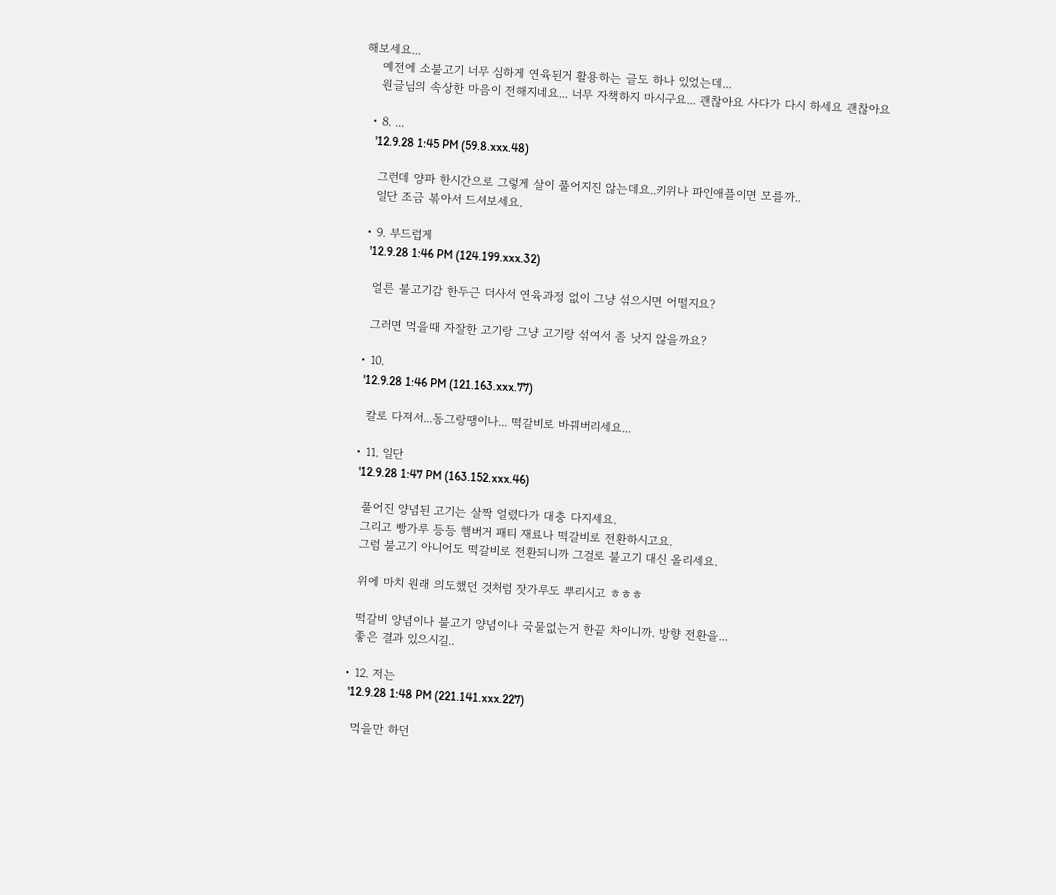해보세요...
    예전에 소불고기 너무 심하게 연육된거 활용하는 글도 하나 있었는데...
    원글님의 속상한 마음이 전해지네요... 너무 자책하지 마시구요... 괜찮아요 사다가 다시 하세요 괜찮아요

  • 8. ...
    '12.9.28 1:45 PM (59.8.xxx.48)

    그런데 양파 한시간으로 그렇게 살이 풀어지진 않는데요..키위나 파인애플이면 모를까..
    일단 조금 볶아서 드셔보세요.

  • 9. 부드럽게
    '12.9.28 1:46 PM (124.199.xxx.32)

    얼른 불고기감 한두근 더사서 연육과정 없이 그냥 섞으시면 어떨지요?

    그러면 먹을때 자잘한 고기랑 그냥 고기랑 섞여서 좀 낫지 않을까요?

  • 10.
    '12.9.28 1:46 PM (121.163.xxx.77)

    칼로 다져서...동그랑땡이나... 떡갈비로 바꿔버리세요...

  • 11. 일단
    '12.9.28 1:47 PM (163.152.xxx.46)

    풀어진 양념된 고기는 살짝 얼렸다가 대충 다지세요.
    그리고 빵가루 등등 햄버거 패티 재료나 떡갈비로 전환하시고요.
    그럼 불고기 아니어도 떡갈비로 전환되니까 그걸로 불고기 대신 올리세요.

    위에 마치 원래 의도했던 것처럼 잣가루도 뿌리시고 ㅎㅎㅎ

    떡갈비 양념이나 불고기 양념이나 국물없는거 한끝 차이니까. 방향 전환을...
    좋은 결과 있으시길..

  • 12. 저는
    '12.9.28 1:48 PM (221.141.xxx.227)

    먹을만 하던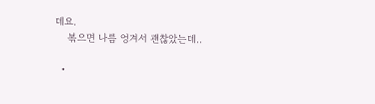데요.
    볶으면 나름 엉겨서 괜찮았는데..

  •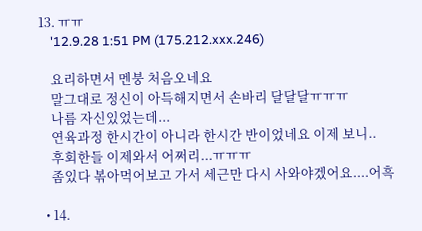13. ㅠㅠ
    '12.9.28 1:51 PM (175.212.xxx.246)

    요리하면서 멘붕 처음오네요
    말그대로 정신이 아득해지면서 손바리 달달달ㅠㅠㅠ
    나름 자신있었는데...
    연육과정 한시간이 아니라 한시간 반이었네요 이제 보니..
    후회한들 이제와서 어쩌리...ㅠㅠㅠ
    좀있다 볶아먹어보고 가서 세근만 다시 사와야겠어요....어흑

  • 14.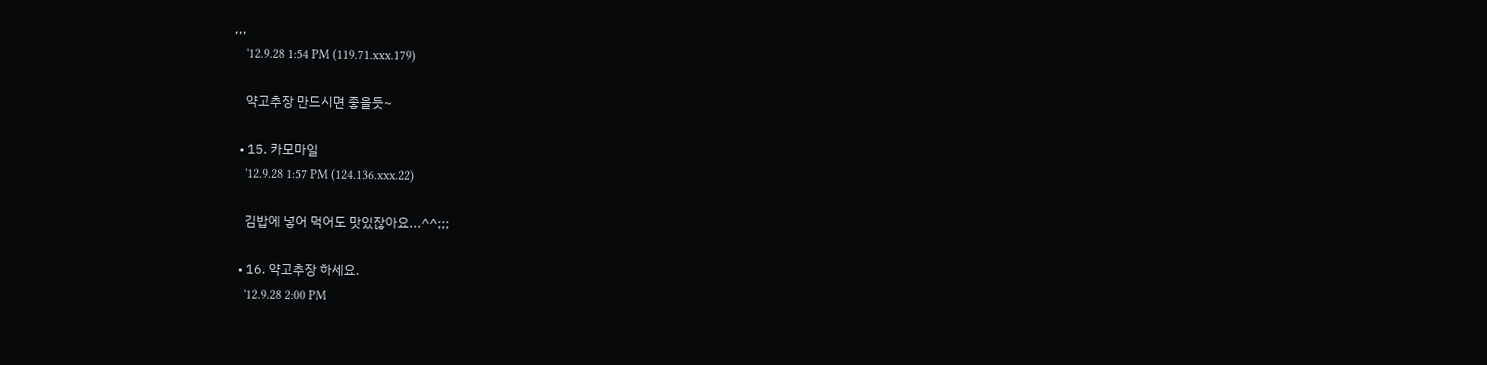,,,
    '12.9.28 1:54 PM (119.71.xxx.179)

    약고추장 만드시면 좋을듯~

  • 15. 카모마일
    '12.9.28 1:57 PM (124.136.xxx.22)

    김밥에 넣어 먹어도 맛있잖아요...^^;;;

  • 16. 약고추장 하세요.
    '12.9.28 2:00 PM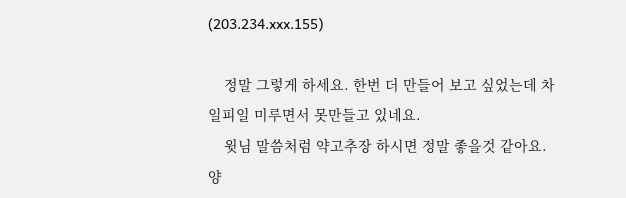(203.234.xxx.155)

    정말 그렇게 하세요. 한번 더 만들어 보고 싶었는데 차일피일 미루면서 못만들고 있네요.
    윗님 말씀처럼 약고추장 하시면 정말 좋을것 같아요. 양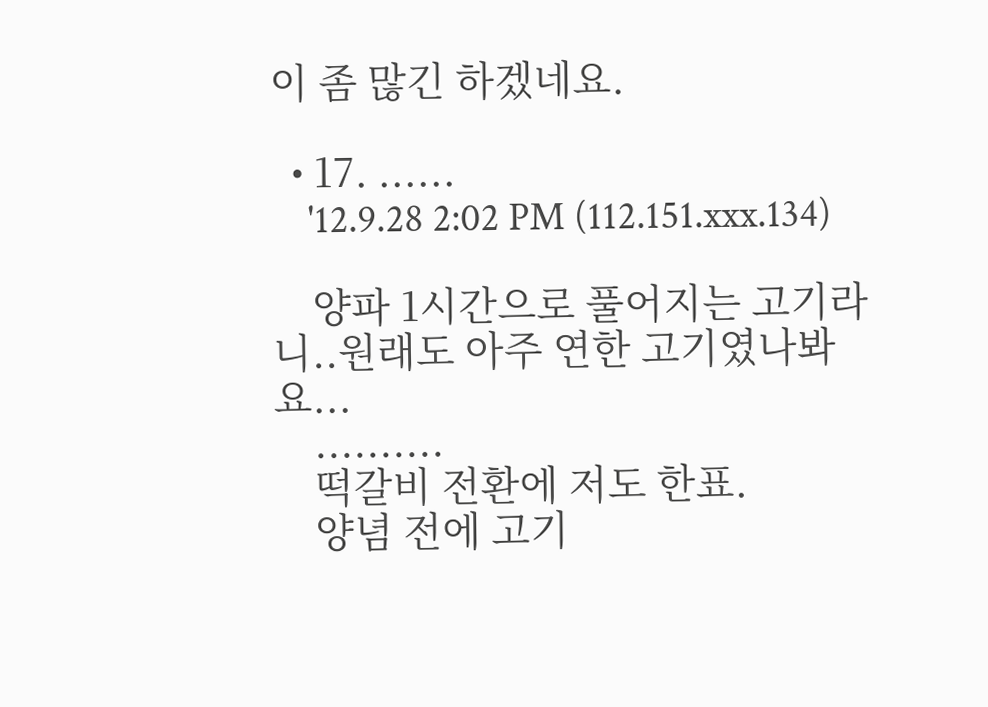이 좀 많긴 하겠네요.

  • 17. ......
    '12.9.28 2:02 PM (112.151.xxx.134)

    양파 1시간으로 풀어지는 고기라니..원래도 아주 연한 고기였나봐요...
    ..........
    떡갈비 전환에 저도 한표.
    양념 전에 고기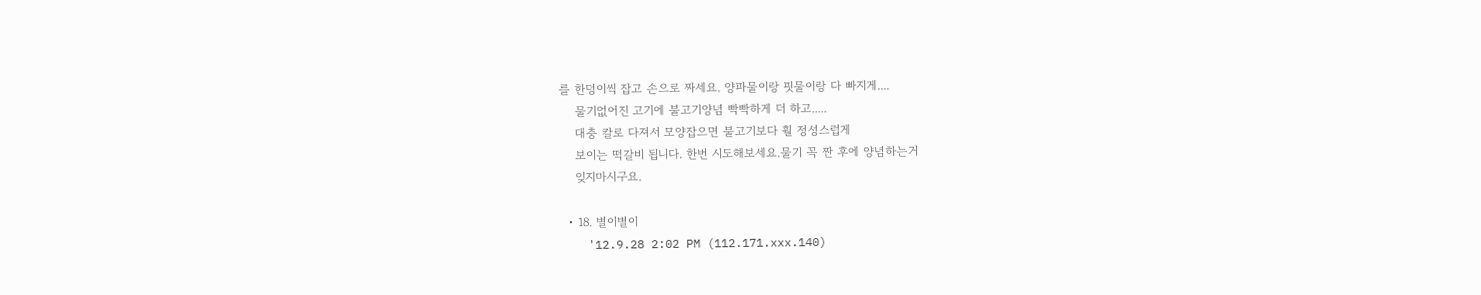를 한덩이씩 잡고 손으로 짜세요. 양파물이랑 핏물이랑 다 빠지게....
    물기없어진 고기에 불고기양념 빡빡하게 더 하고.....
    대충 칼로 다져서 모양잡으면 불고기보다 훨 정성스럽게
    보이는 떡갈비 됩니다. 한번 시도해보세요.물기 꼭 짠 후에 양념하는거
    잊지마시구요.

  • 18. 별이별이
    '12.9.28 2:02 PM (112.171.xxx.140)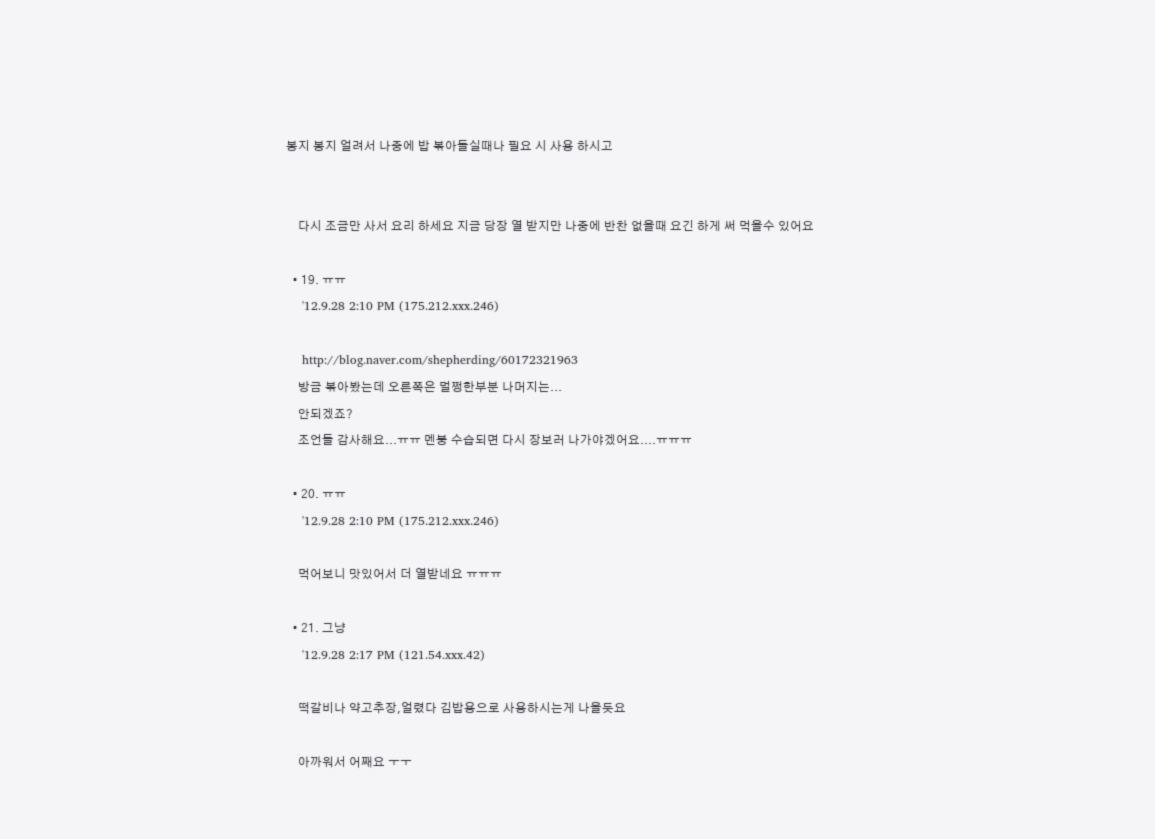봉지 봉지 얼려서 나중에 밥 볶아들실때나 필요 시 사용 하시고


    다시 조금만 사서 요리 하세요 지금 당장 열 받지만 나중에 반찬 없을때 요긴 하게 써 먹을수 있어요

  • 19. ㅠㅠ
    '12.9.28 2:10 PM (175.212.xxx.246)

    http://blog.naver.com/shepherding/60172321963
    방금 볶아봤는데 오른쪽은 멀쩡한부분 나머지는...
    안되겠죠?
    조언들 감사해요...ㅠㅠ 멘붕 수습되면 다시 장보러 나가야겠어요....ㅠㅠㅠ

  • 20. ㅠㅠ
    '12.9.28 2:10 PM (175.212.xxx.246)

    먹어보니 맛있어서 더 열받네요 ㅠㅠㅠ

  • 21. 그냥
    '12.9.28 2:17 PM (121.54.xxx.42)

    떡갈비나 약고추장,얼렸다 김밥용으로 사용하시는게 나을듯요

    아까워서 어째요 ㅜㅜ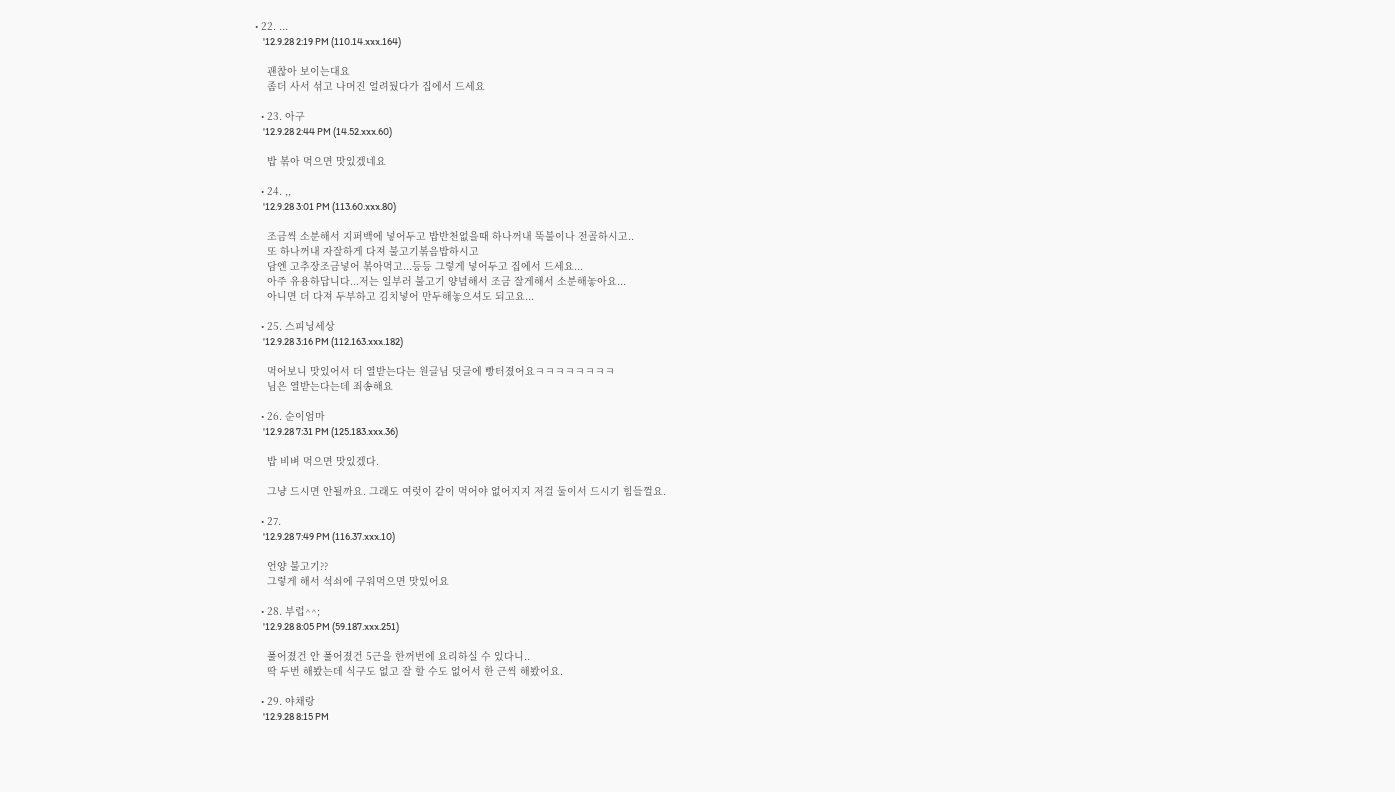• 22. ...
    '12.9.28 2:19 PM (110.14.xxx.164)

    괜찮아 보이는대요
    좀더 사서 섞고 나머진 얼려뒀다가 집에서 드세요

  • 23. 아구
    '12.9.28 2:44 PM (14.52.xxx.60)

    밥 볶아 먹으면 맛있겠네요

  • 24. ,,
    '12.9.28 3:01 PM (113.60.xxx.80)

    조금씩 소분해서 지퍼백에 넣어두고 밥반천없을때 하나꺼내 뚝불이나 전골하시고..
    또 하나꺼내 자잘하게 다져 불고기볶음밥하시고
    담엔 고추장조금넣어 볶아먹고...등등 그렇게 넣어두고 집에서 드세요...
    아주 유용하답니다...저는 일부러 불고기 양념해서 조금 잘게해서 소분해놓아요...
    아니면 더 다져 두부하고 김치넣어 만두해놓으셔도 되고요...

  • 25. 스피닝세상
    '12.9.28 3:16 PM (112.163.xxx.182)

    먹어보니 맛있어서 더 열받는다는 원글님 덧글에 빵터졌어요ㅋㅋㅋㅋㅋㅋㅋㅋ
    님은 열받는다는데 죄송해요

  • 26. 순이엄마
    '12.9.28 7:31 PM (125.183.xxx.36)

    밥 비벼 먹으면 맛있겠다.

    그냥 드시면 안될까요. 그래도 여럿이 같이 먹어야 없어지지 저걸 둘이서 드시기 힘들껄요.

  • 27.
    '12.9.28 7:49 PM (116.37.xxx.10)

    언양 불고기??
    그렇게 해서 석쇠에 구워먹으면 맛있어요

  • 28. 부럽^^;
    '12.9.28 8:05 PM (59.187.xxx.251)

    풀어졌건 안 풀어졌건 5근을 한꺼번에 요리하실 수 있다니..
    딱 두번 해봤는데 식구도 없고 잘 할 수도 없어서 한 근씩 해봤어요.

  • 29. 야채랑
    '12.9.28 8:15 PM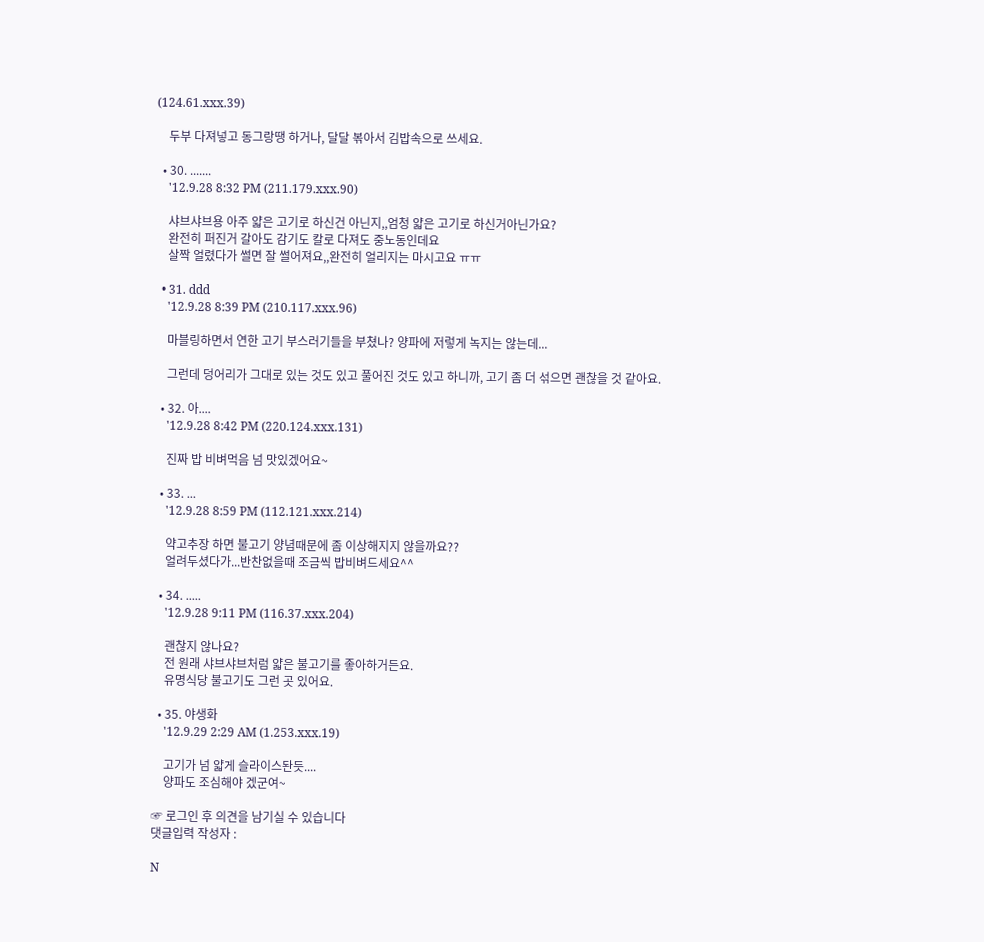(124.61.xxx.39)

    두부 다져넣고 동그랑땡 하거나, 달달 볶아서 김밥속으로 쓰세요.

  • 30. .......
    '12.9.28 8:32 PM (211.179.xxx.90)

    샤브샤브용 아주 얇은 고기로 하신건 아닌지,,엄청 얇은 고기로 하신거아닌가요?
    완전히 퍼진거 갈아도 감기도 칼로 다져도 중노동인데요
    살짝 얼렸다가 썰면 잘 썰어져요,,완전히 얼리지는 마시고요 ㅠㅠ

  • 31. ddd
    '12.9.28 8:39 PM (210.117.xxx.96)

    마블링하면서 연한 고기 부스러기들을 부쳤나? 양파에 저렇게 녹지는 않는데...

    그런데 덩어리가 그대로 있는 것도 있고 풀어진 것도 있고 하니까, 고기 좀 더 섞으면 괜찮을 것 같아요.

  • 32. 아....
    '12.9.28 8:42 PM (220.124.xxx.131)

    진짜 밥 비벼먹음 넘 맛있겠어요~

  • 33. ...
    '12.9.28 8:59 PM (112.121.xxx.214)

    약고추장 하면 불고기 양념때문에 좀 이상해지지 않을까요??
    얼려두셨다가...반찬없을때 조금씩 밥비벼드세요^^

  • 34. .....
    '12.9.28 9:11 PM (116.37.xxx.204)

    괜찮지 않나요?
    전 원래 샤브샤브처럼 얇은 불고기를 좋아하거든요.
    유명식당 불고기도 그런 곳 있어요.

  • 35. 야생화
    '12.9.29 2:29 AM (1.253.xxx.19)

    고기가 넘 얇게 슬라이스돤듯....
    양파도 조심해야 겠군여~

☞ 로그인 후 의견을 남기실 수 있습니다
댓글입력 작성자 :

N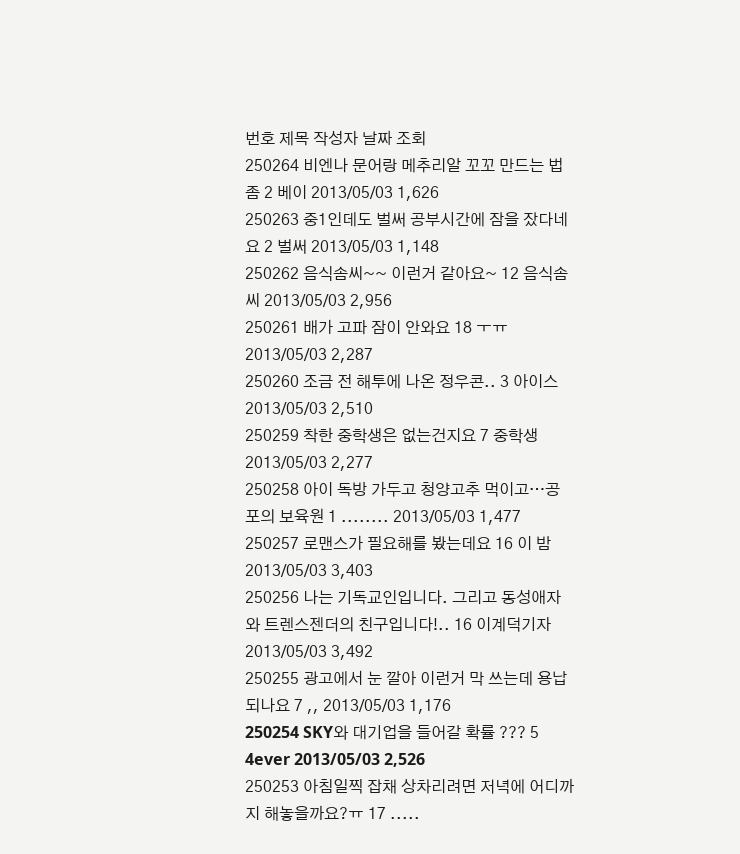번호 제목 작성자 날짜 조회
250264 비엔나 문어랑 메추리알 꼬꼬 만드는 법좀 2 베이 2013/05/03 1,626
250263 중1인데도 벌써 공부시간에 잠을 잤다네요 2 벌써 2013/05/03 1,148
250262 음식솜씨~~ 이런거 같아요~ 12 음식솜씨 2013/05/03 2,956
250261 배가 고파 잠이 안와요 18 ㅜㅠ 2013/05/03 2,287
250260 조금 전 해투에 나온 정우콘.. 3 아이스 2013/05/03 2,510
250259 착한 중학생은 없는건지요 7 중학생 2013/05/03 2,277
250258 아이 독방 가두고 청양고추 먹이고…공포의 보육원 1 ........ 2013/05/03 1,477
250257 로맨스가 필요해를 봤는데요 16 이 밤 2013/05/03 3,403
250256 나는 기독교인입니다. 그리고 동성애자와 트렌스젠더의 친구입니다!.. 16 이계덕기자 2013/05/03 3,492
250255 광고에서 눈 깔아 이런거 막 쓰는데 용납되나요 7 ,, 2013/05/03 1,176
250254 SKY와 대기업을 들어갈 확률 ??? 5 4ever 2013/05/03 2,526
250253 아침일찍 잡채 상차리려면 저녁에 어디까지 해놓을까요?ㅠ 17 .....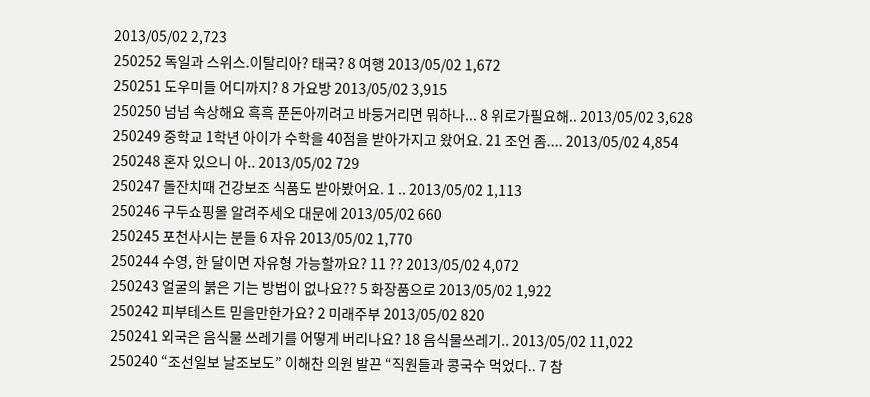2013/05/02 2,723
250252 독일과 스위스.이탈리아? 태국? 8 여행 2013/05/02 1,672
250251 도우미들 어디까지? 8 가요방 2013/05/02 3,915
250250 넘넘 속상해요 흑흑 푼돈아끼려고 바둥거리면 뭐하나... 8 위로가필요해.. 2013/05/02 3,628
250249 중학교 1학년 아이가 수학을 40점을 받아가지고 왔어요. 21 조언 좀.... 2013/05/02 4,854
250248 혼자 있으니 아.. 2013/05/02 729
250247 돌잔치때 건강보조 식품도 받아봤어요. 1 .. 2013/05/02 1,113
250246 구두쇼핑몰 알려주세오 대문에 2013/05/02 660
250245 포천사시는 분들 6 자유 2013/05/02 1,770
250244 수영, 한 달이면 자유형 가능할까요? 11 ?? 2013/05/02 4,072
250243 얼굴의 붉은 기는 방법이 없나요?? 5 화장품으로 2013/05/02 1,922
250242 피부테스트 믿을만한가요? 2 미래주부 2013/05/02 820
250241 외국은 음식물 쓰레기를 어떻게 버리나요? 18 음식물쓰레기.. 2013/05/02 11,022
250240 “조선일보 날조보도” 이해찬 의원 발끈 “직원들과 콩국수 먹었다.. 7 참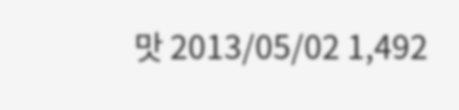맛 2013/05/02 1,492